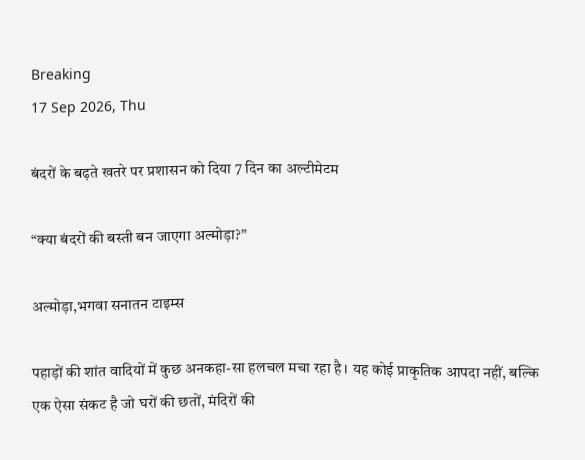Breaking
17 Sep 2026, Thu

बंदरों के बढ़ते खतरे पर प्रशासन को दिया 7 दिन का अल्टीमेटम

“क्या बंदरों की बस्ती बन जाएगा अल्मोड़ा?”

अल्मोड़ा,भगवा सनातन टाइम्स

पहाड़ों की शांत वादियों में कुछ अनकहा-सा हलचल मचा रहा है। यह कोई प्राकृतिक आपदा नहीं, बल्कि एक ऐसा संकट है जो घरों की छतों, मंदिरों की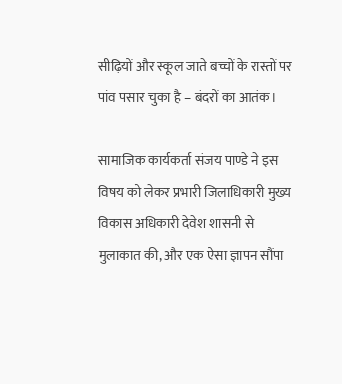सीढ़ियों और स्कूल जाते बच्चों के रास्तों पर पांव पसार चुका है – बंदरों का आतंक।

सामाजिक कार्यकर्ता संजय पाण्डे ने इस विषय को लेकर प्रभारी जिलाधिकारी मुख्य विकास अधिकारी देवेश शासनी से मुलाकात की, और एक ऐसा ज्ञापन सौंपा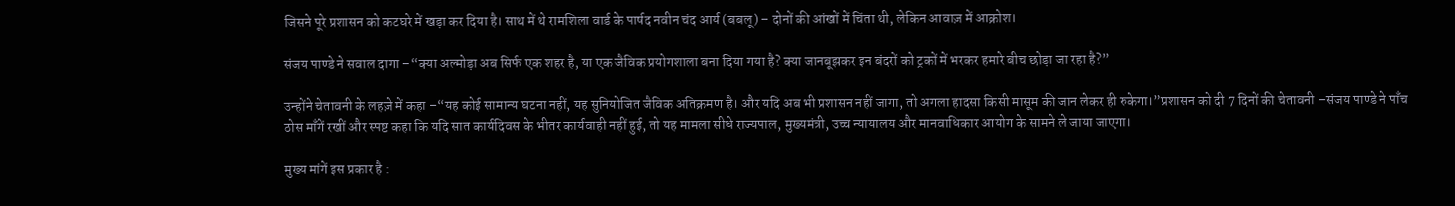जिसने पूरे प्रशासन को कटघरे में खड़ा कर दिया है। साथ में थे रामशिला वार्ड के पार्षद नवीन चंद आर्य (बबलू) – दोनों की आंखों में चिंता थी, लेकिन आवाज़ में आक्रोश।

संजय पाण्डे ने सवाल दागा –“क्या अल्मोड़ा अब सिर्फ एक शहर है, या एक जैविक प्रयोगशाला बना दिया गया है? क्या जानबूझकर इन बंदरों को ट्रकों में भरकर हमारे बीच छोड़ा जा रहा है?”

उन्होंने चेतावनी के लहज़े में कहा –“यह कोई सामान्य घटना नहीं, यह सुनियोजित जैविक अतिक्रमण है। और यदि अब भी प्रशासन नहीं जागा, तो अगला हादसा किसी मासूम की जान लेकर ही रुकेगा।”प्रशासन को दी 7 दिनों की चेतावनी –संजय पाण्डे ने पाँच ठोस माँगें रखीं और स्पष्ट कहा कि यदि सात कार्यदिवस के भीतर कार्यवाही नहीं हुई, तो यह मामला सीधे राज्यपाल, मुख्यमंत्री, उच्च न्यायालय और मानवाधिकार आयोग के सामने ले जाया जाएगा।

मुख्य मांगें इस प्रकार है :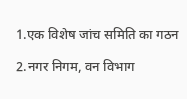1.एक विशेष जांच समिति का गठन

2.नगर निगम, वन विभाग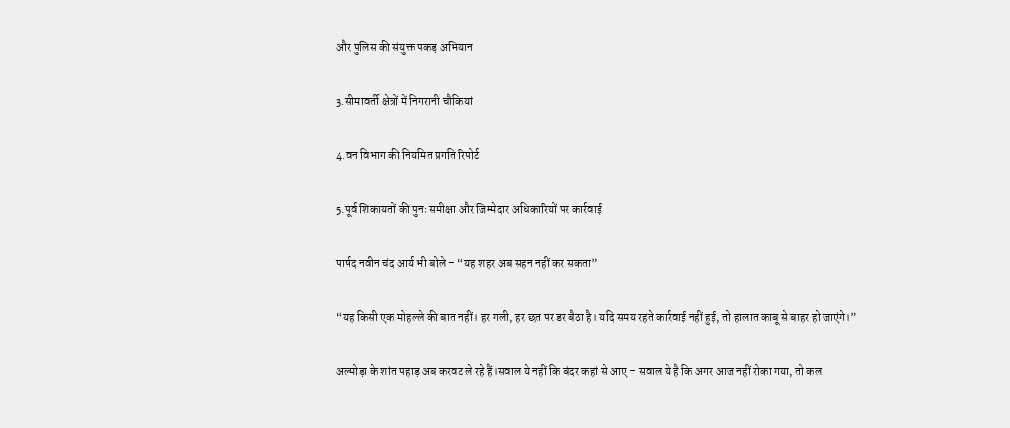और पुलिस की संयुक्त पकड़ अभियान

3.सीमावर्ती क्षेत्रों में निगरानी चौकियां

4.वन विभाग की नियमित प्रगति रिपोर्ट

5.पूर्व शिकायतों की पुनः समीक्षा और जिम्मेदार अधिकारियों पर कार्रवाई

पार्षद नवीन चंद आर्य भी बोले – “यह शहर अब सहन नहीं कर सकता”

“यह किसी एक मोहल्ले की बात नहीं। हर गली, हर छत पर डर बैठा है। यदि समय रहते कार्रवाई नहीं हुई, तो हालात काबू से बाहर हो जाएंगे।”

अल्मोड़ा के शांत पहाड़ अब करवट ले रहे हैं।सवाल ये नहीं कि बंदर कहां से आए – सवाल ये है कि अगर आज नहीं रोका गया, तो कल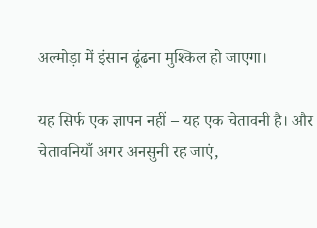अल्मोड़ा में इंसान ढूंढना मुश्किल हो जाएगा।

यह सिर्फ एक ज्ञापन नहीं – यह एक चेतावनी है। और चेतावनियाँ अगर अनसुनी रह जाएं,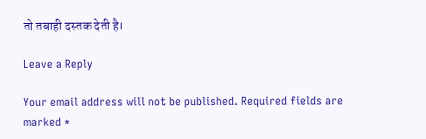तो तबाही दस्तक देती है।

Leave a Reply

Your email address will not be published. Required fields are marked *